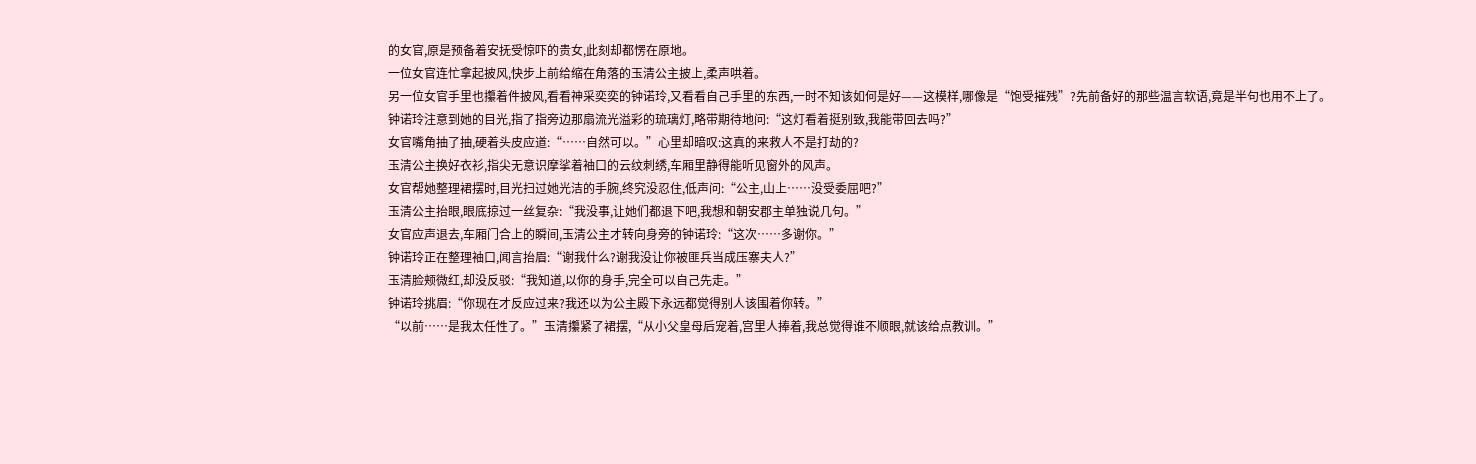的女官,原是预备着安抚受惊吓的贵女,此刻却都愣在原地。
一位女官连忙拿起披风,快步上前给缩在角落的玉清公主披上,柔声哄着。
另一位女官手里也攥着件披风,看看神采奕奕的钟诺玲,又看看自己手里的东西,一时不知该如何是好——这模样,哪像是“饱受摧残”?先前备好的那些温言软语,竟是半句也用不上了。
钟诺玲注意到她的目光,指了指旁边那扇流光溢彩的琉璃灯,略带期待地问:“这灯看着挺别致,我能带回去吗?”
女官嘴角抽了抽,硬着头皮应道:“……自然可以。”心里却暗叹:这真的来救人不是打劫的?
玉清公主换好衣衫,指尖无意识摩挲着袖口的云纹刺绣,车厢里静得能听见窗外的风声。
女官帮她整理裙摆时,目光扫过她光洁的手腕,终究没忍住,低声问:“公主,山上……没受委屈吧?”
玉清公主抬眼,眼底掠过一丝复杂:“我没事,让她们都退下吧,我想和朝安郡主单独说几句。”
女官应声退去,车厢门合上的瞬间,玉清公主才转向身旁的钟诺玲:“这次……多谢你。”
钟诺玲正在整理袖口,闻言抬眉:“谢我什么?谢我没让你被匪兵当成压寨夫人?”
玉清脸颊微红,却没反驳:“我知道,以你的身手,完全可以自己先走。”
钟诺玲挑眉:“你现在才反应过来?我还以为公主殿下永远都觉得别人该围着你转。”
“以前……是我太任性了。”玉清攥紧了裙摆,“从小父皇母后宠着,宫里人捧着,我总觉得谁不顺眼,就该给点教训。”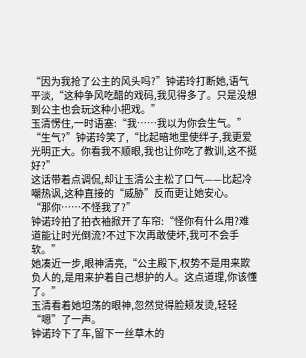“因为我抢了公主的风头吗?”钟诺玲打断她,语气平淡,“这种争风吃醋的戏码,我见得多了。只是没想到公主也会玩这种小把戏。”
玉清愣住,一时语塞:“我……我以为你会生气。”
“生气?”钟诺玲笑了,“比起暗地里使绊子,我更爱光明正大。你看我不顺眼,我也让你吃了教训,这不挺好?”
这话带着点调侃,却让玉清公主松了口气——比起冷嘲热讽,这种直接的“威胁”反而更让她安心。
“那你……不怪我了?”
钟诺玲拍了拍衣袖掀开了车帘:“怪你有什么用?难道能让时光倒流?不过下次再敢使坏,我可不会手软。”
她凑近一步,眼神清亮,“公主殿下,权势不是用来欺负人的,是用来护着自己想护的人。这点道理,你该懂了。”
玉清看着她坦荡的眼神,忽然觉得脸颊发烫,轻轻“嗯”了一声。
钟诺玲下了车,留下一丝草木的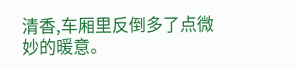清香,车厢里反倒多了点微妙的暖意。